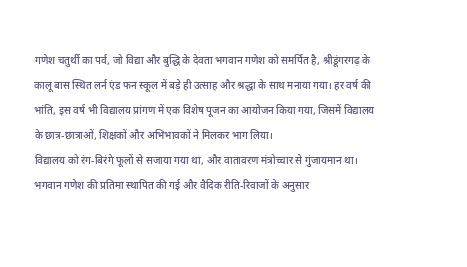गणेश चतुर्थी का पर्व, जो विद्या और बुद्धि के देवता भगवान गणेश को समर्पित है, श्रीडूंगरगढ़ के कालू बास स्थित लर्न एंड फन स्कूल में बड़े ही उत्साह और श्रद्धा के साथ मनाया गया। हर वर्ष की भांति, इस वर्ष भी विद्यालय प्रांगण में एक विशेष पूजन का आयोजन किया गया, जिसमें विद्यालय के छात्र-छात्राओं, शिक्षकों और अभिभावकों ने मिलकर भाग लिया।
विद्यालय को रंग-बिरंगे फूलों से सजाया गया था, और वातावरण मंत्रोच्चार से गुंजायमान था। भगवान गणेश की प्रतिमा स्थापित की गई और वैदिक रीति-रिवाजों के अनुसार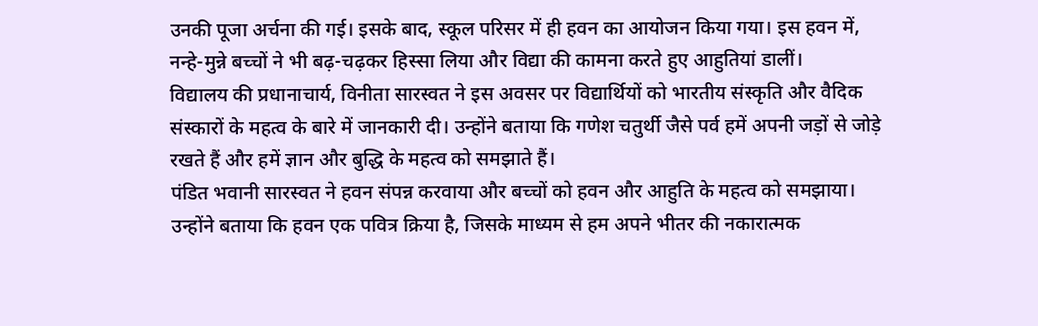उनकी पूजा अर्चना की गई। इसके बाद, स्कूल परिसर में ही हवन का आयोजन किया गया। इस हवन में, नन्हे-मुन्ने बच्चों ने भी बढ़-चढ़कर हिस्सा लिया और विद्या की कामना करते हुए आहुतियां डालीं।
विद्यालय की प्रधानाचार्य, विनीता सारस्वत ने इस अवसर पर विद्यार्थियों को भारतीय संस्कृति और वैदिक संस्कारों के महत्व के बारे में जानकारी दी। उन्होंने बताया कि गणेश चतुर्थी जैसे पर्व हमें अपनी जड़ों से जोड़े रखते हैं और हमें ज्ञान और बुद्धि के महत्व को समझाते हैं।
पंडित भवानी सारस्वत ने हवन संपन्न करवाया और बच्चों को हवन और आहुति के महत्व को समझाया। उन्होंने बताया कि हवन एक पवित्र क्रिया है, जिसके माध्यम से हम अपने भीतर की नकारात्मक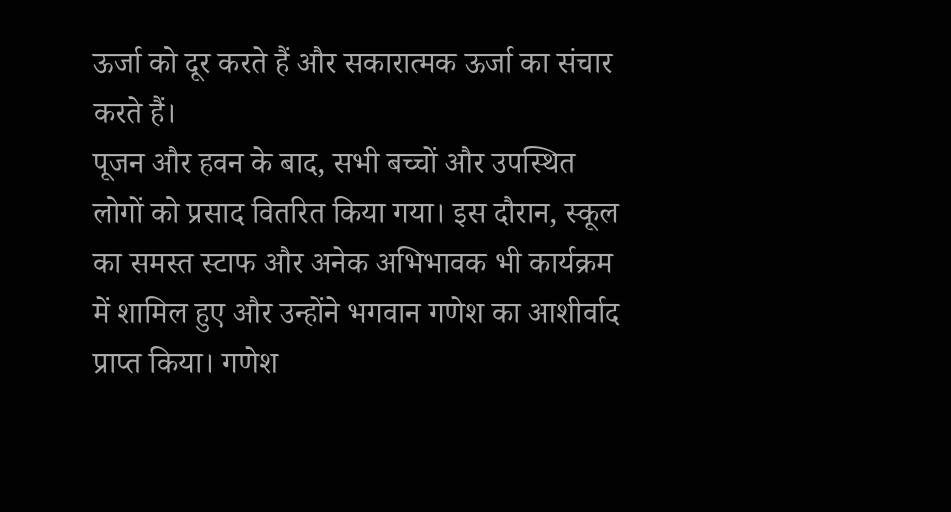ऊर्जा को दूर करते हैं और सकारात्मक ऊर्जा का संचार करते हैं।
पूजन और हवन के बाद, सभी बच्चों और उपस्थित लोगों को प्रसाद वितरित किया गया। इस दौरान, स्कूल का समस्त स्टाफ और अनेक अभिभावक भी कार्यक्रम में शामिल हुए और उन्होंने भगवान गणेश का आशीर्वाद प्राप्त किया। गणेश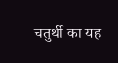चतुर्थी का यह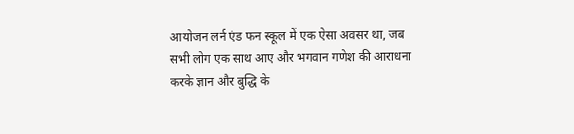आयोजन लर्न एंड फन स्कूल में एक ऐसा अवसर था, जब सभी लोग एक साथ आए और भगवान गणेश की आराधना करके ज्ञान और बुद्धि के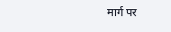मार्ग पर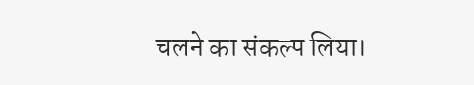चलने का संकल्प लिया।